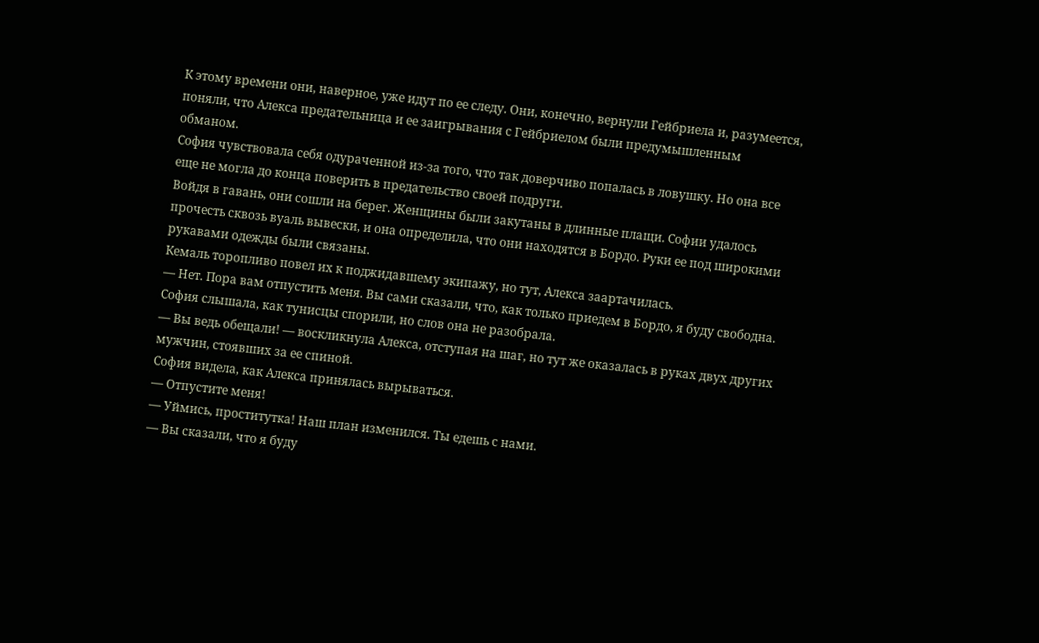К этому времени они, наверное, уже идут по ее следу. Они, конечно, вернули Гейбриела и, разумеется, поняли, что Алекса предательница и ее заигрывания с Гейбриелом были предумышленным обманом.
София чувствовала себя одураченной из-за того, что так доверчиво попалась в ловушку. Но она все еще не могла до конца поверить в предательство своей подруги.
Войдя в гавань, они сошли на берег. Женщины были закутаны в длинные плащи. Софии удалось прочесть сквозь вуаль вывески, и она определила, что они находятся в Бордо. Руки ее под широкими рукавами одежды были связаны.
Кемаль торопливо повел их к поджидавшему экипажу, но тут, Алекса заартачилась.
— Нет. Пора вам отпустить меня. Вы сами сказали, что, как только приедем в Бордо, я буду свободна.
София слышала, как тунисцы спорили, но слов она не разобрала.
— Вы ведь обещали! — воскликнула Алекса, отступая на шаг, но тут же оказалась в руках двух других мужчин, стоявших за ее спиной.
София видела, как Алекса принялась вырываться.
— Отпустите меня!
— Уймись, проститутка! Наш план изменился. Ты едешь с нами.
— Вы сказали, что я буду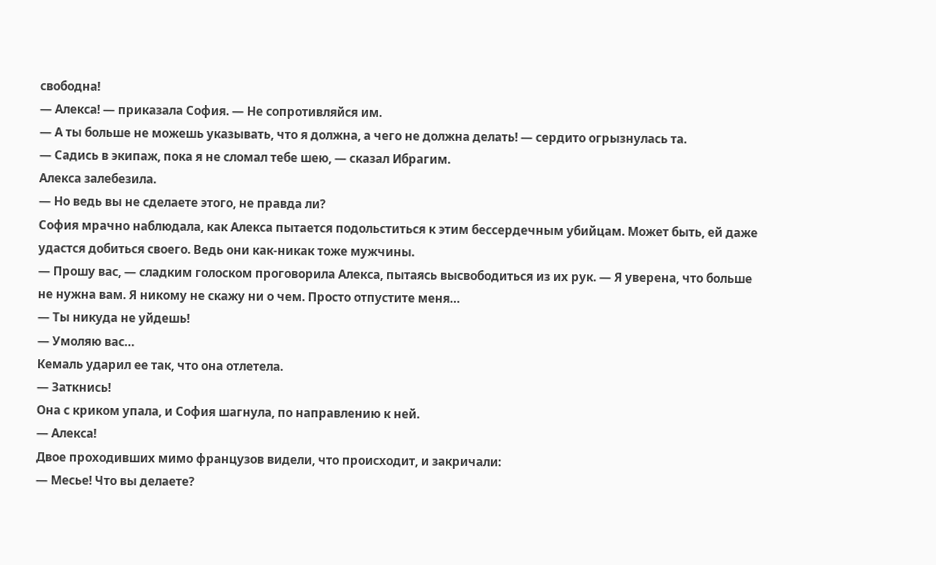свободна!
— Алекса! — приказала София. — Не сопротивляйся им.
— А ты больше не можешь указывать, что я должна, а чего не должна делать! — сердито огрызнулась та.
— Садись в экипаж, пока я не сломал тебе шею, — сказал Ибрагим.
Алекса залебезила.
— Но ведь вы не сделаете этого, не правда ли?
София мрачно наблюдала, как Алекса пытается подольститься к этим бессердечным убийцам. Может быть, ей даже удастся добиться своего. Ведь они как-никак тоже мужчины.
— Прошу вас, — сладким голоском проговорила Алекса, пытаясь высвободиться из их рук. — Я уверена, что больше не нужна вам. Я никому не скажу ни о чем. Просто отпустите меня…
— Ты никуда не уйдешь!
— Умоляю вас…
Кемаль ударил ее так, что она отлетела.
— Заткнись!
Она с криком упала, и София шагнула, по направлению к ней.
— Алекса!
Двое проходивших мимо французов видели, что происходит, и закричали:
— Месье! Что вы делаете?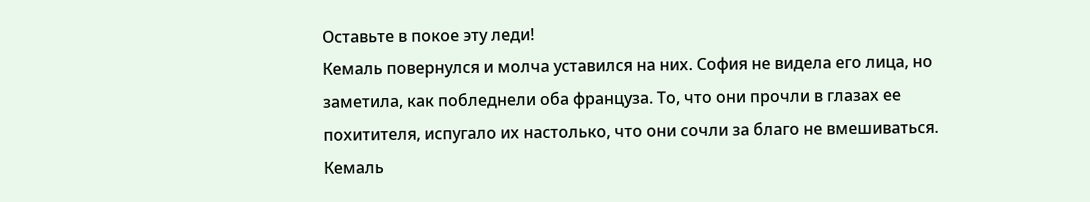Оставьте в покое эту леди!
Кемаль повернулся и молча уставился на них. София не видела его лица, но заметила, как побледнели оба француза. То, что они прочли в глазах ее похитителя, испугало их настолько, что они сочли за благо не вмешиваться.
Кемаль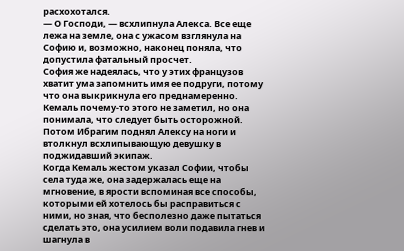расхохотался.
— О Господи, — всхлипнула Алекса. Все еще лежа на земле, она с ужасом взглянула на Софию и, возможно, наконец поняла, что допустила фатальный просчет.
София же надеялась, что у этих французов хватит ума запомнить имя ее подруги, потому что она выкрикнула его преднамеренно.
Кемаль почему-то этого не заметил, но она понимала, что следует быть осторожной.
Потом Ибрагим поднял Алексу на ноги и втолкнул всхлипывающую девушку в поджидавший экипаж.
Когда Кемаль жестом указал Софии, чтобы села туда же, она задержалась еще на мгновение, в ярости вспоминая все способы, которыми ей хотелось бы расправиться с ними, но зная, что бесполезно даже пытаться сделать это, она усилием воли подавила гнев и шагнула в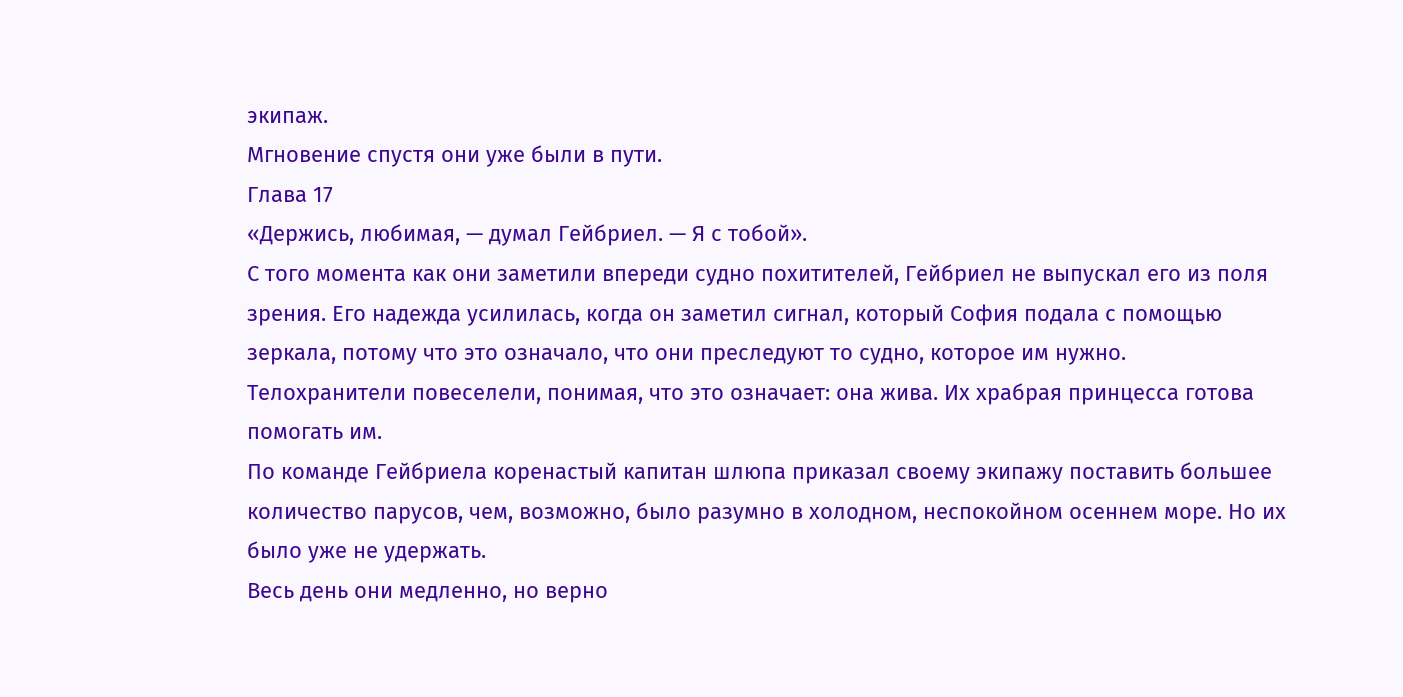экипаж.
Мгновение спустя они уже были в пути.
Глава 17
«Держись, любимая, — думал Гейбриел. — Я с тобой».
С того момента как они заметили впереди судно похитителей, Гейбриел не выпускал его из поля зрения. Его надежда усилилась, когда он заметил сигнал, который София подала с помощью зеркала, потому что это означало, что они преследуют то судно, которое им нужно.
Телохранители повеселели, понимая, что это означает: она жива. Их храбрая принцесса готова помогать им.
По команде Гейбриела коренастый капитан шлюпа приказал своему экипажу поставить большее количество парусов, чем, возможно, было разумно в холодном, неспокойном осеннем море. Но их было уже не удержать.
Весь день они медленно, но верно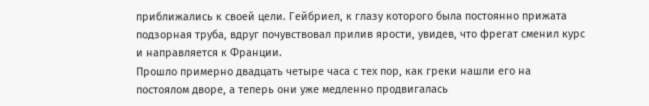приближались к своей цели. Гейбриел, к глазу которого была постоянно прижата подзорная труба, вдруг почувствовал прилив ярости, увидев, что фрегат сменил курс и направляется к Франции.
Прошло примерно двадцать четыре часа с тех пор, как греки нашли его на постоялом дворе, а теперь они уже медленно продвигалась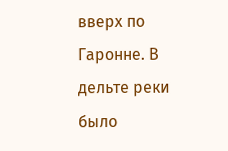вверх по Гаронне. В дельте реки было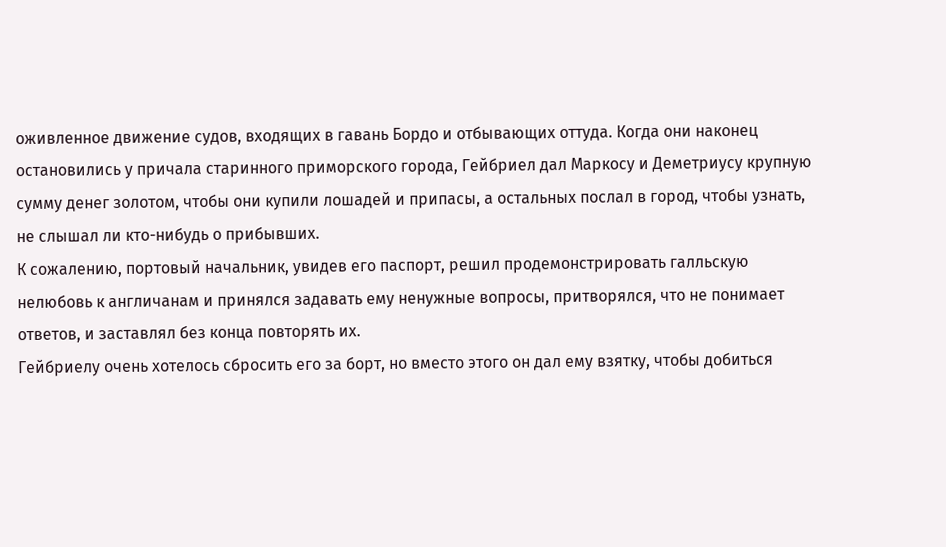оживленное движение судов, входящих в гавань Бордо и отбывающих оттуда. Когда они наконец остановились у причала старинного приморского города, Гейбриел дал Маркосу и Деметриусу крупную сумму денег золотом, чтобы они купили лошадей и припасы, а остальных послал в город, чтобы узнать, не слышал ли кто-нибудь о прибывших.
К сожалению, портовый начальник, увидев его паспорт, решил продемонстрировать галльскую нелюбовь к англичанам и принялся задавать ему ненужные вопросы, притворялся, что не понимает ответов, и заставлял без конца повторять их.
Гейбриелу очень хотелось сбросить его за борт, но вместо этого он дал ему взятку, чтобы добиться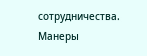сотрудничества. Манеры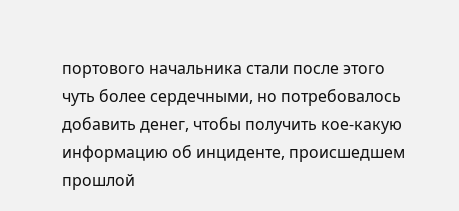портового начальника стали после этого чуть более сердечными, но потребовалось добавить денег, чтобы получить кое-какую информацию об инциденте, происшедшем прошлой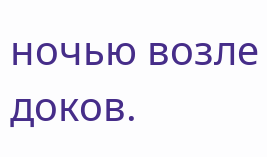ночью возле доков.